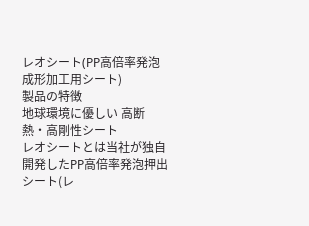レオシート(PP高倍率発泡 成形加工用シート)
製品の特徴
地球環境に優しい 高断熱・高剛性シート
レオシートとは当社が独自開発したPP高倍率発泡押出シート(レ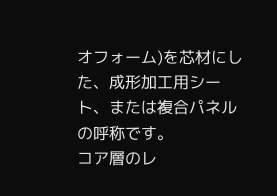オフォーム)を芯材にした、成形加工用シート、または複合パネルの呼称です。
コア層のレ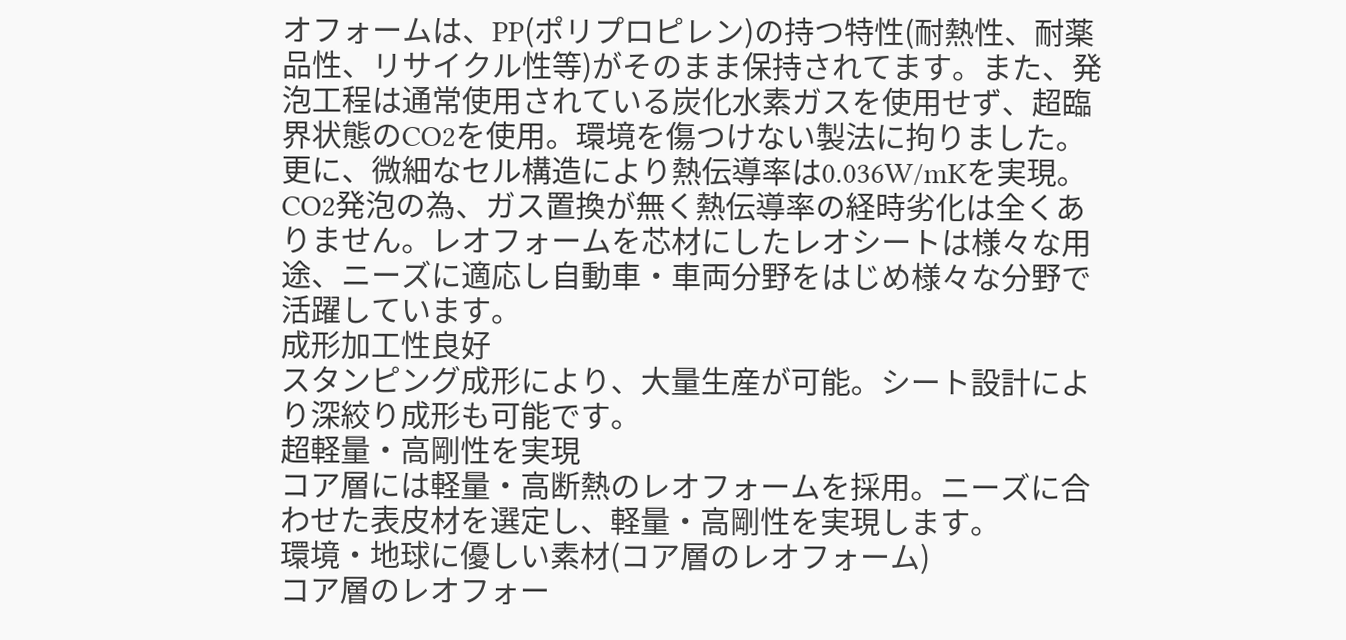オフォームは、PP(ポリプロピレン)の持つ特性(耐熱性、耐薬品性、リサイクル性等)がそのまま保持されてます。また、発泡工程は通常使用されている炭化水素ガスを使用せず、超臨界状態のCO2を使用。環境を傷つけない製法に拘りました。
更に、微細なセル構造により熱伝導率は0.036W/mKを実現。CO2発泡の為、ガス置換が無く熱伝導率の経時劣化は全くありません。レオフォームを芯材にしたレオシートは様々な用途、ニーズに適応し自動車・車両分野をはじめ様々な分野で活躍しています。
成形加工性良好
スタンピング成形により、大量生産が可能。シート設計により深絞り成形も可能です。
超軽量・高剛性を実現
コア層には軽量・高断熱のレオフォームを採用。ニーズに合わせた表皮材を選定し、軽量・高剛性を実現します。
環境・地球に優しい素材(コア層のレオフォーム)
コア層のレオフォー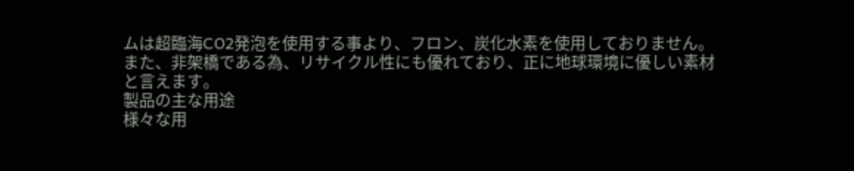ムは超臨海CO2発泡を使用する事より、フロン、炭化水素を使用しておりません。また、非架橋である為、リサイクル性にも優れており、正に地球環境に優しい素材と言えます。
製品の主な用途
様々な用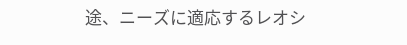途、ニーズに適応するレオシ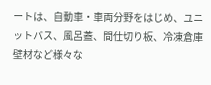ートは、自動車・車両分野をはじめ、ユニットバス、風呂蓋、間仕切り板、冷凍倉庫壁材など様々な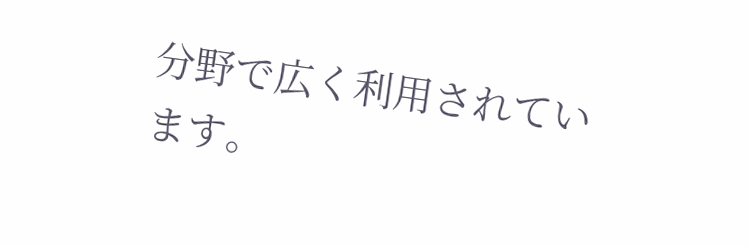分野で広く利用されています。